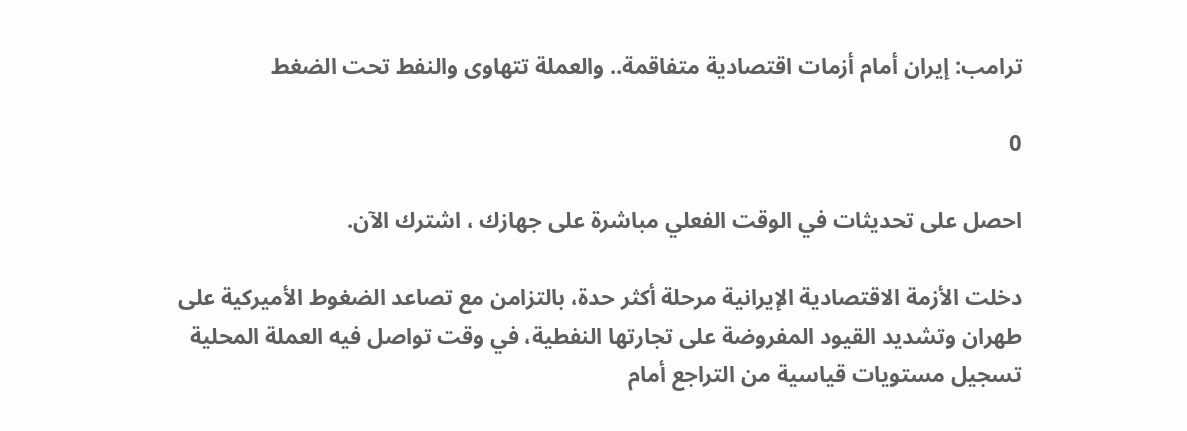ترامب: إيران أمام أزمات اقتصادية متفاقمة.. والعملة تتهاوى والنفط تحت الضغط

0

احصل على تحديثات في الوقت الفعلي مباشرة على جهازك ، اشترك الآن.

دخلت الأزمة الاقتصادية الإيرانية مرحلة أكثر حدة، بالتزامن مع تصاعد الضغوط الأميركية على طهران وتشديد القيود المفروضة على تجارتها النفطية، في وقت تواصل فيه العملة المحلية تسجيل مستويات قياسية من التراجع أمام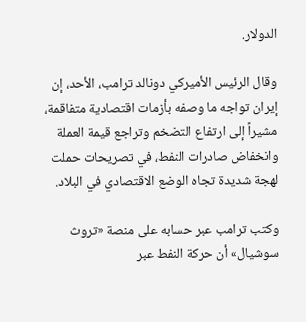الدولار.

وقال الرئيس الأميركي دونالد ترامب، الأحد، إن إيران تواجه ما وصفه بأزمات اقتصادية متفاقمة، مشيراً إلى ارتفاع التضخم وتراجع قيمة العملة وانخفاض صادرات النفط، في تصريحات حملت لهجة شديدة تجاه الوضع الاقتصادي في البلاد.

وكتب ترامب عبر حسابه على منصة «تروث سوشيال» أن حركة النفط عبر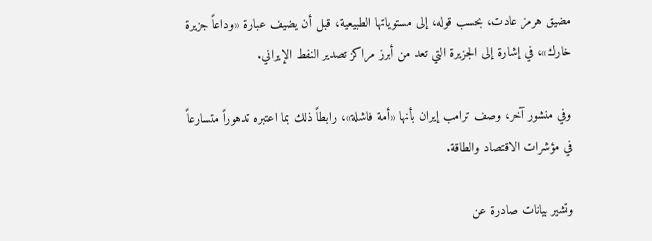مضيق هرمز عادت، بحسب قوله، إلى مستوياتها الطبيعية، قبل أن يضيف عبارة «وداعاً جزيرة خارك»، في إشارة إلى الجزيرة التي تعد من أبرز مراكز تصدير النفط الإيراني.

وفي منشور آخر، وصف ترامب إيران بأنها «أمة فاشلة»، رابطاً ذلك بما اعتبره تدهوراً متسارعاً في مؤشرات الاقتصاد والطاقة.

وتشير بيانات صادرة عن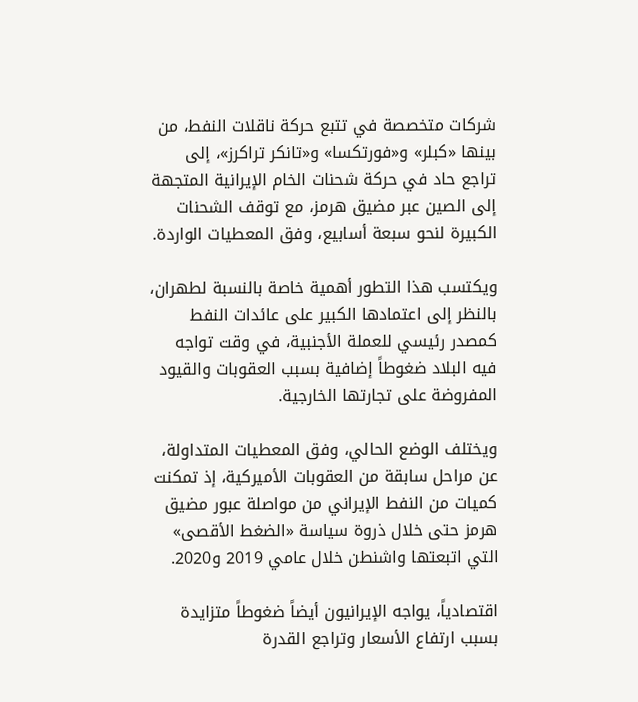شركات متخصصة في تتبع حركة ناقلات النفط، من بينها «كبلر» و«فورتكسا» و«تانكر تراكرز»، إلى تراجع حاد في حركة شحنات الخام الإيرانية المتجهة إلى الصين عبر مضيق هرمز، مع توقف الشحنات الكبيرة لنحو سبعة أسابيع، وفق المعطيات الواردة.

ويكتسب هذا التطور أهمية خاصة بالنسبة لطهران، بالنظر إلى اعتمادها الكبير على عائدات النفط كمصدر رئيسي للعملة الأجنبية، في وقت تواجه فيه البلاد ضغوطاً إضافية بسبب العقوبات والقيود المفروضة على تجارتها الخارجية.

ويختلف الوضع الحالي، وفق المعطيات المتداولة، عن مراحل سابقة من العقوبات الأميركية، إذ تمكنت كميات من النفط الإيراني من مواصلة عبور مضيق هرمز حتى خلال ذروة سياسة «الضغط الأقصى» التي اتبعتها واشنطن خلال عامي 2019 و2020.

اقتصادياً، يواجه الإيرانيون أيضاً ضغوطاً متزايدة بسبب ارتفاع الأسعار وتراجع القدرة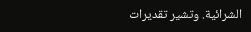الشرائية. وتشير تقديرات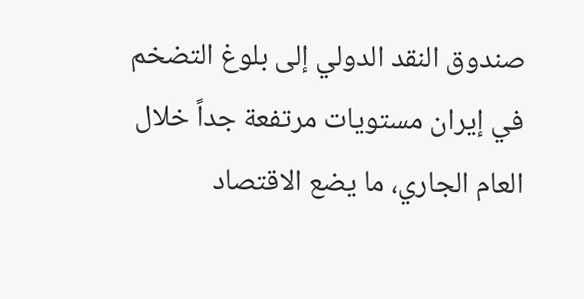صندوق النقد الدولي إلى بلوغ التضخم في إيران مستويات مرتفعة جداً خلال العام الجاري، ما يضع الاقتصاد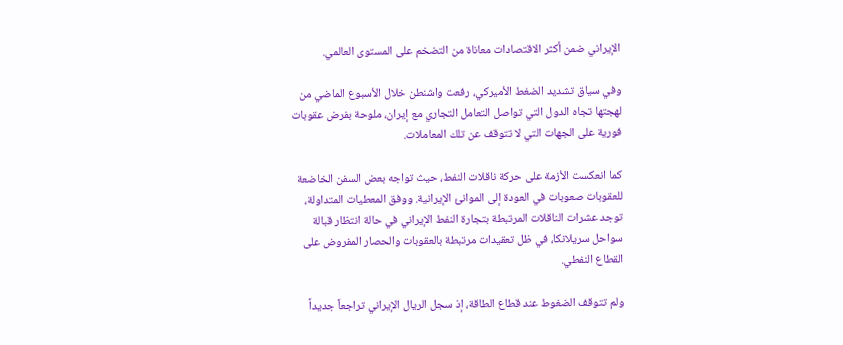الإيراني ضمن أكثر الاقتصادات معاناة من التضخم على المستوى العالمي.

وفي سياق تشديد الضغط الأميركي، رفعت واشنطن خلال الأسبوع الماضي من لهجتها تجاه الدول التي تواصل التعامل التجاري مع إيران، ملوحة بفرض عقوبات فورية على الجهات التي لا تتوقف عن تلك المعاملات.

كما انعكست الأزمة على حركة ناقلات النفط، حيث تواجه بعض السفن الخاضعة للعقوبات صعوبات في العودة إلى الموانئ الإيرانية. ووفق المعطيات المتداولة، توجد عشرات الناقلات المرتبطة بتجارة النفط الإيراني في حالة انتظار قبالة سواحل سريلانكا، في ظل تعقيدات مرتبطة بالعقوبات والحصار المفروض على القطاع النفطي.

ولم تتوقف الضغوط عند قطاع الطاقة، إذ سجل الريال الإيراني تراجعاً جديداً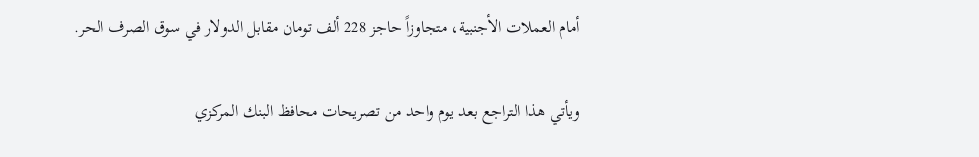أمام العملات الأجنبية، متجاوزاً حاجز 228 ألف تومان مقابل الدولار في سوق الصرف الحر.

ويأتي هذا التراجع بعد يوم واحد من تصريحات محافظ البنك المركزي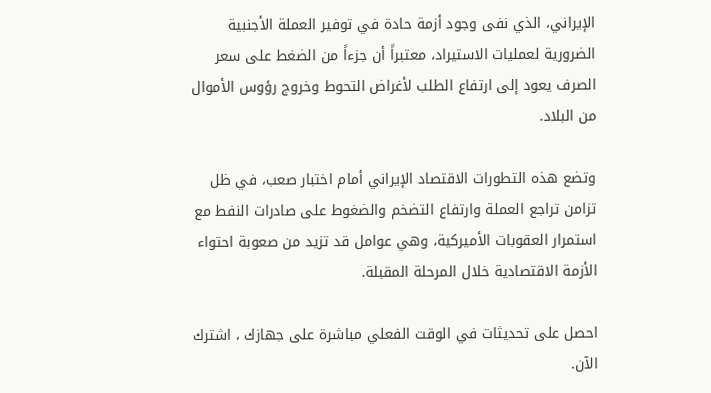الإيراني، الذي نفى وجود أزمة حادة في توفير العملة الأجنبية الضرورية لعمليات الاستيراد، معتبراً أن جزءاً من الضغط على سعر الصرف يعود إلى ارتفاع الطلب لأغراض التحوط وخروج رؤوس الأموال من البلاد.

وتضع هذه التطورات الاقتصاد الإيراني أمام اختبار صعب، في ظل تزامن تراجع العملة وارتفاع التضخم والضغوط على صادرات النفط مع استمرار العقوبات الأميركية، وهي عوامل قد تزيد من صعوبة احتواء الأزمة الاقتصادية خلال المرحلة المقبلة.

احصل على تحديثات في الوقت الفعلي مباشرة على جهازك ، اشترك الآن.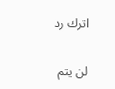اترك رد

لن يتم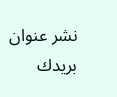نشر عنوان بريدك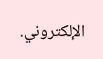الإلكتروني.